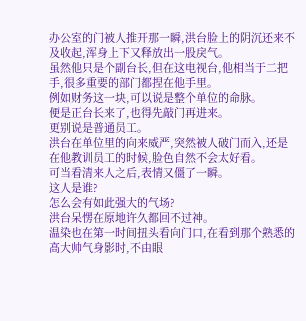办公室的门被人推开那一瞬,洪台脸上的阴沉还来不及收起,浑身上下又释放出一股戾气。
虽然他只是个副台长,但在这电视台,他相当于二把手,很多重要的部门都捏在他手里。
例如财务这一块,可以说是整个单位的命脉。
便是正台长来了,也得先敲门再进来。
更别说是普通员工。
洪台在单位里的向来威严,突然被人破门而入,还是在他教训员工的时候,脸色自然不会太好看。
可当看清来人之后,表情又僵了一瞬。
这人是谁?
怎么会有如此强大的气场?
洪台呆愣在原地许久都回不过神。
温染也在第一时间扭头看向门口,在看到那个熟悉的高大帅气身影时,不由眼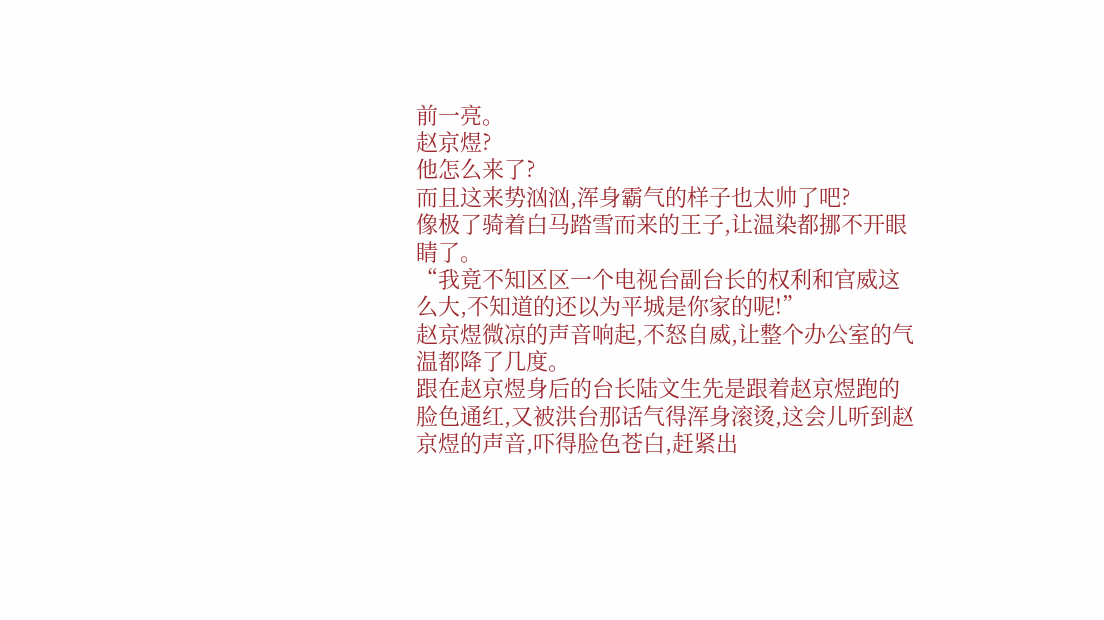前一亮。
赵京煜?
他怎么来了?
而且这来势汹汹,浑身霸气的样子也太帅了吧?
像极了骑着白马踏雪而来的王子,让温染都挪不开眼睛了。
“我竟不知区区一个电视台副台长的权利和官威这么大,不知道的还以为平城是你家的呢!”
赵京煜微凉的声音响起,不怒自威,让整个办公室的气温都降了几度。
跟在赵京煜身后的台长陆文生先是跟着赵京煜跑的脸色通红,又被洪台那话气得浑身滚烫,这会儿听到赵京煜的声音,吓得脸色苍白,赶紧出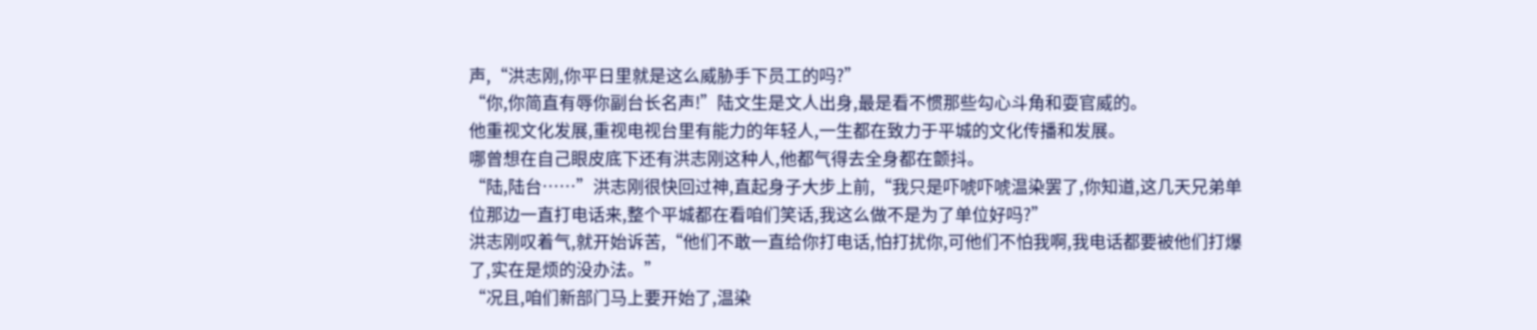声,“洪志刚,你平日里就是这么威胁手下员工的吗?”
“你,你简直有辱你副台长名声!”陆文生是文人出身,最是看不惯那些勾心斗角和耍官威的。
他重视文化发展,重视电视台里有能力的年轻人,一生都在致力于平城的文化传播和发展。
哪曾想在自己眼皮底下还有洪志刚这种人,他都气得去全身都在颤抖。
“陆,陆台……”洪志刚很快回过神,直起身子大步上前,“我只是吓唬吓唬温染罢了,你知道,这几天兄弟单位那边一直打电话来,整个平城都在看咱们笑话,我这么做不是为了单位好吗?”
洪志刚叹着气,就开始诉苦,“他们不敢一直给你打电话,怕打扰你,可他们不怕我啊,我电话都要被他们打爆了,实在是烦的没办法。”
“况且,咱们新部门马上要开始了,温染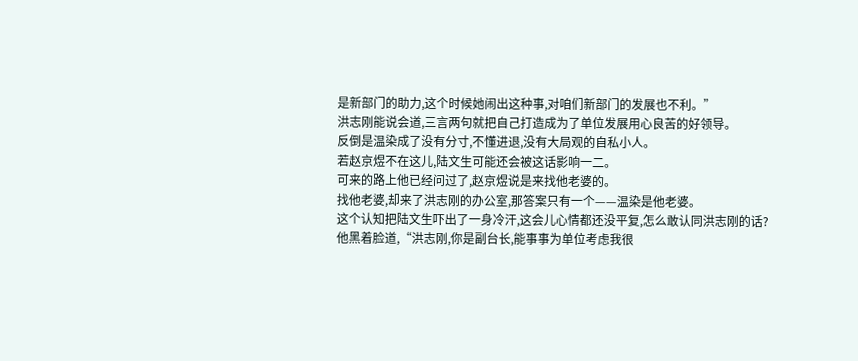是新部门的助力,这个时候她闹出这种事,对咱们新部门的发展也不利。”
洪志刚能说会道,三言两句就把自己打造成为了单位发展用心良苦的好领导。
反倒是温染成了没有分寸,不懂进退,没有大局观的自私小人。
若赵京煜不在这儿,陆文生可能还会被这话影响一二。
可来的路上他已经问过了,赵京煜说是来找他老婆的。
找他老婆,却来了洪志刚的办公室,那答案只有一个——温染是他老婆。
这个认知把陆文生吓出了一身冷汗,这会儿心情都还没平复,怎么敢认同洪志刚的话?
他黑着脸道,“洪志刚,你是副台长,能事事为单位考虑我很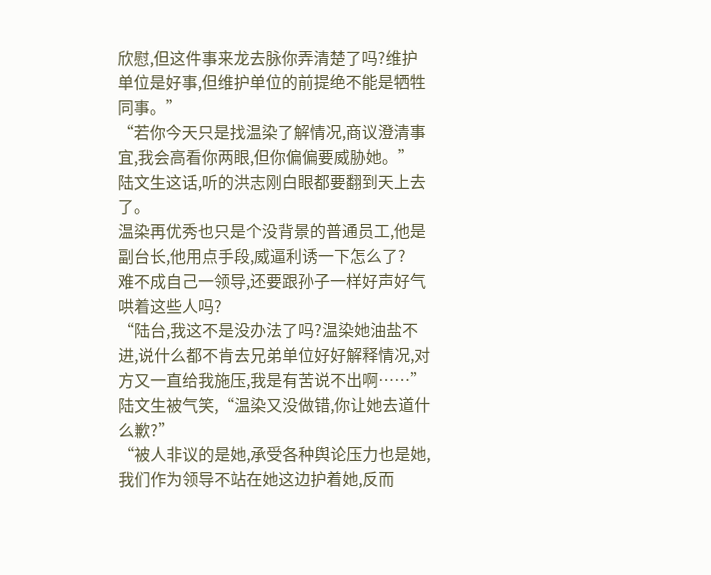欣慰,但这件事来龙去脉你弄清楚了吗?维护单位是好事,但维护单位的前提绝不能是牺牲同事。”
“若你今天只是找温染了解情况,商议澄清事宜,我会高看你两眼,但你偏偏要威胁她。”
陆文生这话,听的洪志刚白眼都要翻到天上去了。
温染再优秀也只是个没背景的普通员工,他是副台长,他用点手段,威逼利诱一下怎么了?
难不成自己一领导,还要跟孙子一样好声好气哄着这些人吗?
“陆台,我这不是没办法了吗?温染她油盐不进,说什么都不肯去兄弟单位好好解释情况,对方又一直给我施压,我是有苦说不出啊……”
陆文生被气笑,“温染又没做错,你让她去道什么歉?”
“被人非议的是她,承受各种舆论压力也是她,我们作为领导不站在她这边护着她,反而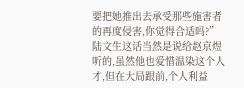要把她推出去承受那些施害者的再度侵害,你觉得合适吗?”
陆文生这话当然是说给赵京煜听的,虽然他也爱惜温染这个人才,但在大局跟前,个人利益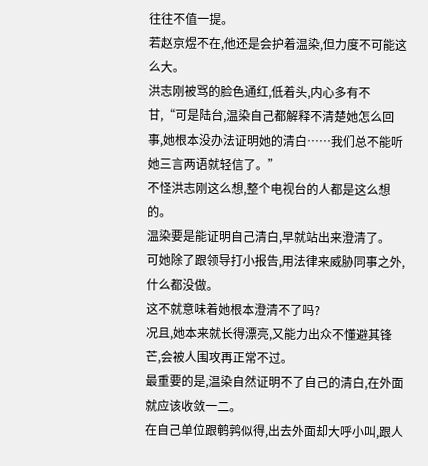往往不值一提。
若赵京煜不在,他还是会护着温染,但力度不可能这么大。
洪志刚被骂的脸色通红,低着头,内心多有不甘,“可是陆台,温染自己都解释不清楚她怎么回事,她根本没办法证明她的清白……我们总不能听她三言两语就轻信了。”
不怪洪志刚这么想,整个电视台的人都是这么想的。
温染要是能证明自己清白,早就站出来澄清了。
可她除了跟领导打小报告,用法律来威胁同事之外,什么都没做。
这不就意味着她根本澄清不了吗?
况且,她本来就长得漂亮,又能力出众不懂避其锋芒,会被人围攻再正常不过。
最重要的是,温染自然证明不了自己的清白,在外面就应该收敛一二。
在自己单位跟鹌鹑似得,出去外面却大呼小叫,跟人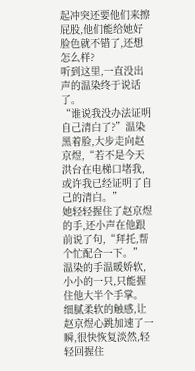起冲突还要他们来擦屁股,他们能给她好脸色就不错了,还想怎么样?
听到这里,一直没出声的温染终于说话了。
“谁说我没办法证明自己清白了?”温染黑着脸,大步走向赵京煜,“若不是今天洪台在电梯口堵我,或许我已经证明了自己的清白。”
她轻轻握住了赵京煜的手,还小声在他跟前说了句,“拜托,帮个忙配合一下。”
温染的手温暖娇软,小小的一只,只能握住他大半个手掌。
细腻柔软的触感,让赵京煜心跳加速了一瞬,很快恢复淡然,轻轻回握住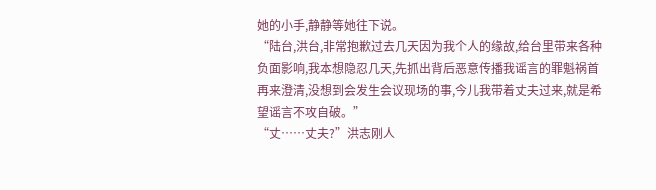她的小手,静静等她往下说。
“陆台,洪台,非常抱歉过去几天因为我个人的缘故,给台里带来各种负面影响,我本想隐忍几天,先抓出背后恶意传播我谣言的罪魁祸首再来澄清,没想到会发生会议现场的事,今儿我带着丈夫过来,就是希望谣言不攻自破。”
“丈……丈夫?”洪志刚人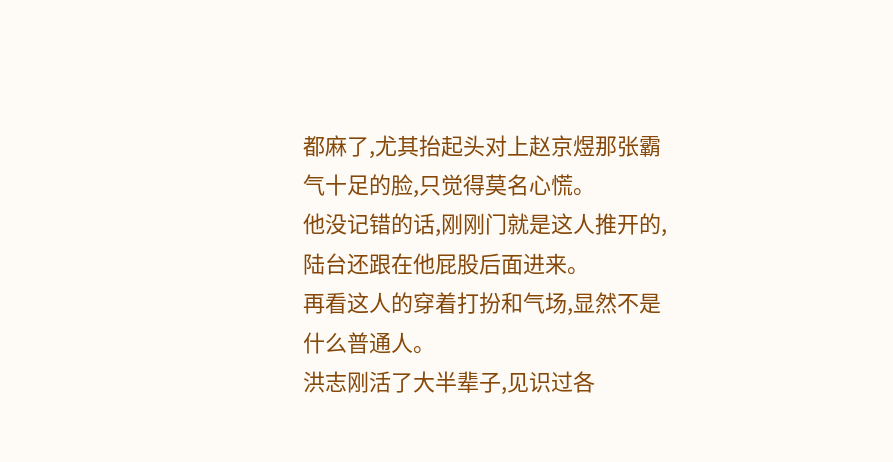都麻了,尤其抬起头对上赵京煜那张霸气十足的脸,只觉得莫名心慌。
他没记错的话,刚刚门就是这人推开的,陆台还跟在他屁股后面进来。
再看这人的穿着打扮和气场,显然不是什么普通人。
洪志刚活了大半辈子,见识过各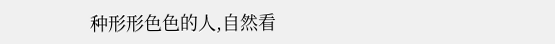种形形色色的人,自然看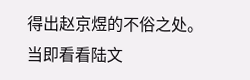得出赵京煜的不俗之处。
当即看看陆文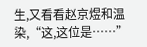生,又看看赵京煜和温染,“这,这位是……”